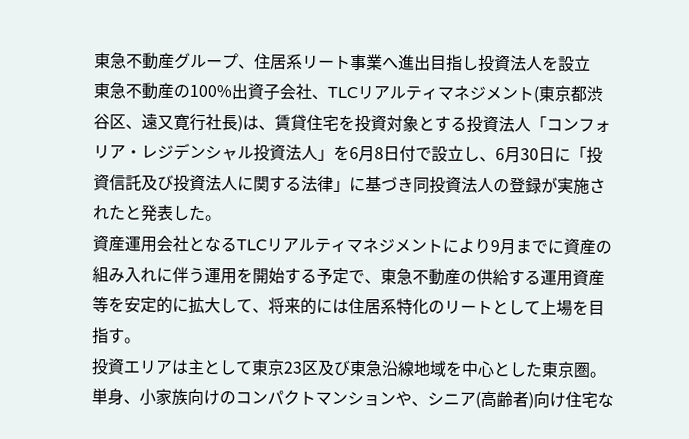東急不動産グループ、住居系リート事業へ進出目指し投資法人を設立
東急不動産の100%出資子会社、TLCリアルティマネジメント(東京都渋谷区、遠又寛行社長)は、賃貸住宅を投資対象とする投資法人「コンフォリア・レジデンシャル投資法人」を6月8日付で設立し、6月30日に「投資信託及び投資法人に関する法律」に基づき同投資法人の登録が実施されたと発表した。
資産運用会社となるTLCリアルティマネジメントにより9月までに資産の組み入れに伴う運用を開始する予定で、東急不動産の供給する運用資産等を安定的に拡大して、将来的には住居系特化のリートとして上場を目指す。
投資エリアは主として東京23区及び東急沿線地域を中心とした東京圏。単身、小家族向けのコンパクトマンションや、シニア(高齢者)向け住宅な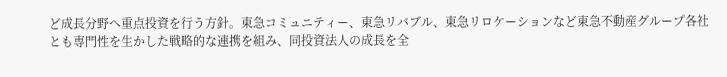ど成長分野へ重点投資を行う方針。東急コミュニティー、東急リバブル、東急リロケーションなど東急不動産グループ各社とも専門性を生かした戦略的な連携を組み、同投資法人の成長を全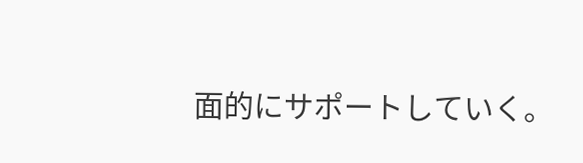面的にサポートしていく。